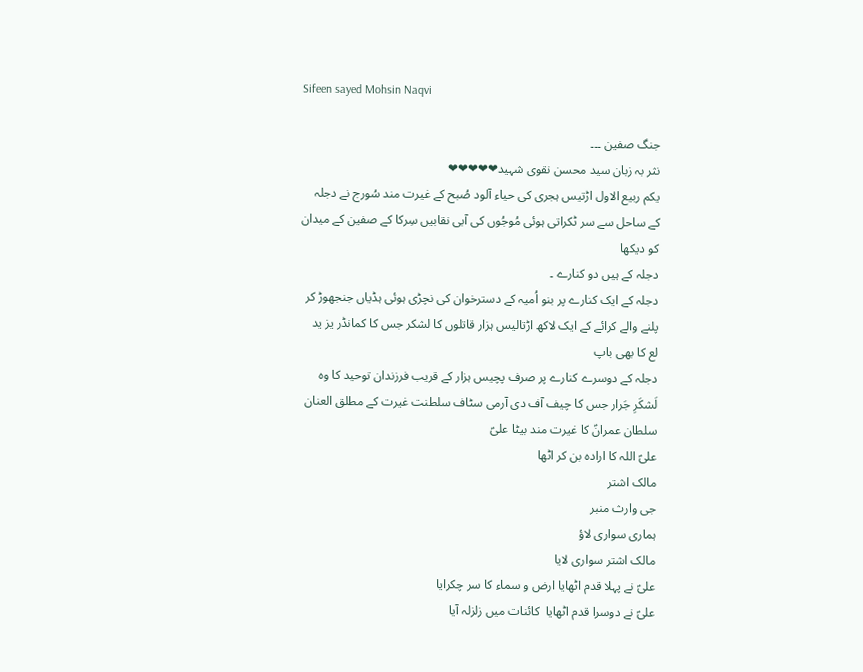Sifeen sayed Mohsin Naqvi

جنگ صفین ۔۔۔
نثر بہ زبان سید محسن نقوی شہید❤❤❤❤❤
یکم ربیع الاول اڑتیس ہجری کی حیاء آلود صُبح کے غیرت مند سُورج نے دجلہ کے ساحل سے سر ٹکراتی ہوئی مُوجُوں کی آبی نقابیں سِرکا کے صفین کے میدان کو دیکھا
دجلہ کے ہیں دو کنارے ۔
دجلہ کے ایک کنارے پر بنو اُمیہ کے دسترخوان کی نچڑی ہوئی ہڈیاں جنجھوڑ کر پلنے والے کرائے کے ایک لاکھ اڑتالیس ہزار قاتلوں کا لشکر جس کا کمانڈر یز ید لع کا بھی باپ
دجلہ کے دوسرے کنارے پر صرف پچیس ہزار کے قریب فرزندان توحید کا وہ لَشکَرِ جَرار جس کا چیف آف دی آرمی سٹاف سلطنت غیرت کے مطلق العنان سلطان عمرانؑ کا غیرت مند بیٹا علیؑ
علیؑ اللہ کا ارادہ بن کر اٹھا
مالک اشتر
جی وارث منبر
ہماری سواری لاؤ
مالک اشتر سواری لایا
علیؑ نے پہلا قدم اٹھایا ارض و سماء کا سر چکرایا
علیؑ نے دوسرا قدم اٹھایا  کائنات میں زلزلہ آیا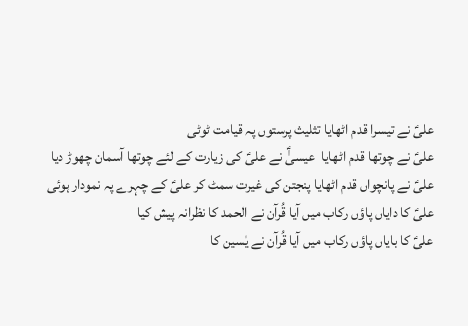علیؑ نے تیسرا قدم اٹھایا تثلیث پرستوں پہ قیامت ٹوٹی
علیؑ نے چوتھا قدم اٹھایا  عیسیٰؑ نے علیؑ کی زیارت کے لئے چوتھا آسمان چھوڑ دیا
علیؑ نے پانچواں قدم اٹھایا پنجتن کی غیرت سمٹ کر علیؑ کے چہرے پہ نمودار ہوئی
علیؑ کا دایاں پاؤں رکاب میں آیا قُرآن نے الحمد کا نظرانہ پیش کیا
علیؑ کا بایاں پاؤں رکاب میں آیا قُرآن نے یٰسین کا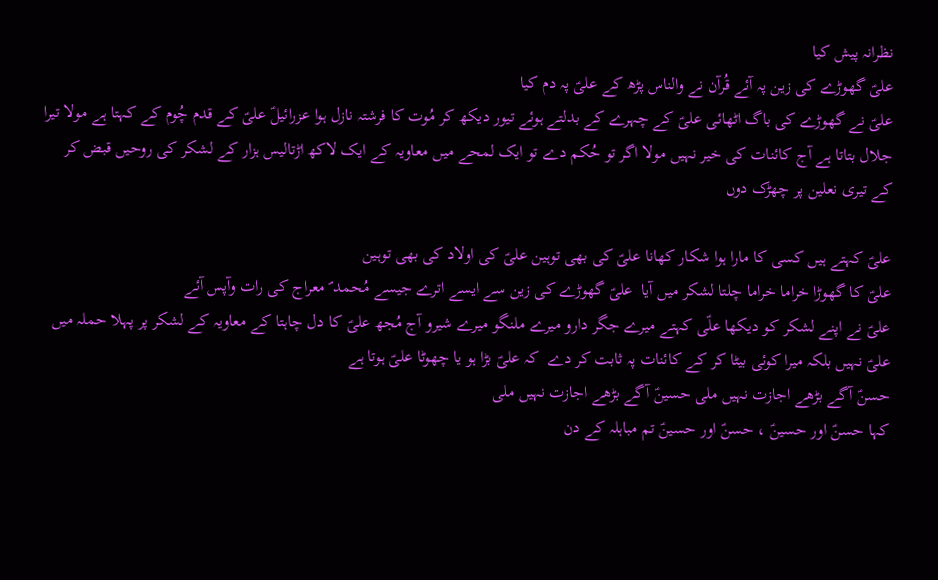نظرانہ پیش کیا
علیؑ گھوڑے کی زین پہ آئے قُرآن نے والناس پڑھ کے علیؑ پہ دم کیا
علیؑ نے گھوڑے کی باگ اٹھائی علیؑ کے چہرے کے بدلتے ہوئے تیور دیکھ کر مُوت کا فرشتہ نازل ہوا عزرائیلؑ علیؑ کے قدم چُوم کے کہتا ہے مولا تیرا جلال بتاتا ہے آج کائنات کی خیر نہیں مولا اگر تو حُکم دے تو ایک لمحے میں معاویہ کے ایک لاکھ اڑتالیس ہزار کے لشکر کی روحیں قبض کر کے تیری نعلین پر چھڑک دوں

علیؑ کہتے ہیں کسی کا مارا ہوا شکار کھانا علیؑ کی بھی توہین علیؑ کی اولاد کی بھی توہین
علیؑ کا گھوڑا خراما خراما چلتا لشکر میں آیا  علیؑ گھوڑے کی زین سے ایسے اترے جیسے مُحمد ؐ معراج کی رات وآپس آئے
علیؑ نے اپنے لشکر کو دیکھا علؑی کہتے میرے جگر دارو میرے ملنگو میرے شیرو آج مُجھ علیؑ کا دل چاہتا کے معاویہ کے لشکر پر پہلا حملہ میں علیؑ نہیں بلکہ میرا کوئی بیٹا کر کے کائنات پہ ثابت کر دے  کہ علیؑ بڑا ہو یا چھوٹا علیؑ ہوتا ہے
حسنؑ آگے بڑھے اجازت نہیں ملی حسینؑ آگے بڑھے اجازت نہیں ملی
کہا حسنؑ اور حسینؑ ، حسنؑ اور حسینؑ تم مباہلہ کے دن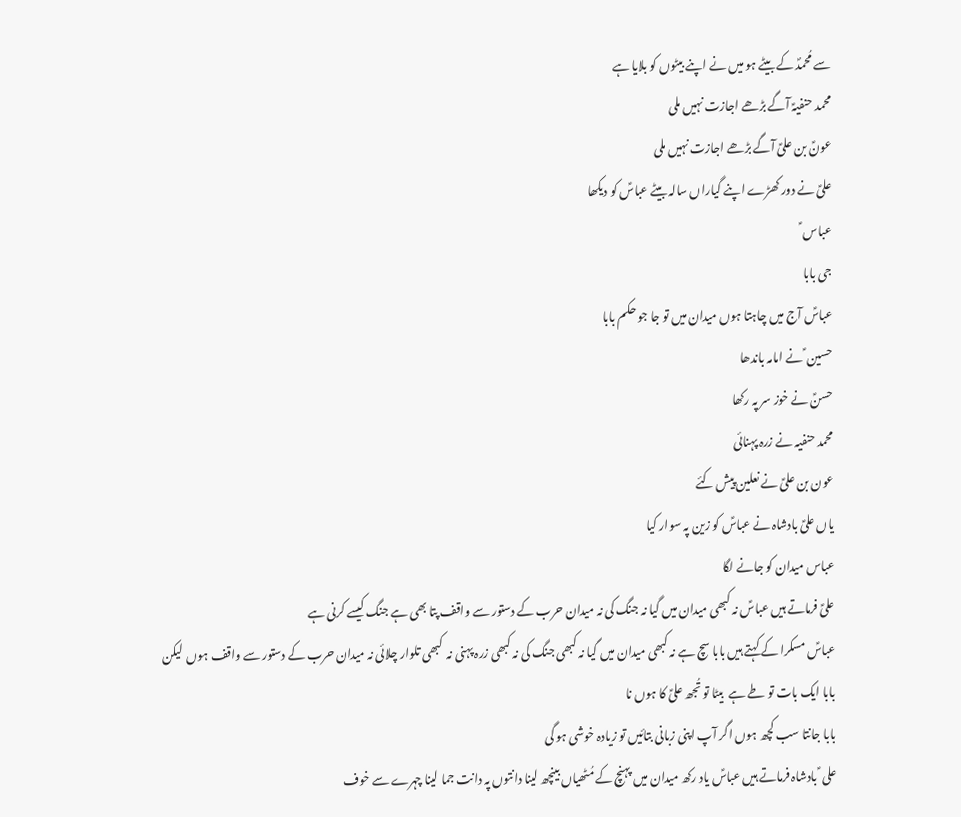سے مُحمدؐ کے بیٹے ہو میں نے اپنے بیٹوں کو بلایا ہے
محمد حنفیہؑ آگے بڑھے اجازت نہیں ملی
عونؑ بن علیؑ آگے بڑھے اجازت نہیں ملی
علیؑ نے دور کھڑے اپنے گیاراں سالہ بیٹے عباسؑ کو دیکھا
عباس ؑ
جی بابا
عباسؑ آج میں چاہتا ہوں میدان میں تو جا جو حکم بابا
حسین ؑ نے امامہ باندھا
حسنؑ نے خوز سر پہ رکھا
محمد حنفیہ نے زرہ پہنائی
عون بن علیؑ نے نعلین پیش کئے
یاں علیؑ بادشاہ نے عباسؑ کو زین پہ سوار کیا
عباس میدان کو جانے لگا
علیؑ فرماتے ہیں عباسؑ نہ کبھی میدان میں گیا نہ جنگ کی نہ میدان حرب کے دستور سے واقف پتا بھی ہے جنگ کیسے کرنی ہے
عباسؑ مسکرا کے کہتے ہیں بابا سچ ہے نہ کبھی میدان میں گیا نہ کبھی جنگ کی نہ کبھی زرہ پہنی نہ  کبھی تلوار چلائی نہ میدان حرب کے دستور سے واقف ہوں  لیکن بابا ایک بات تو طے ہے  بیٹا تو تُجھ علیؑ کا ہوں نا
بابا جانتا سب کچھ ہوں اگر آپ اپنی زبانی بتائیں تو زیادہ خوشی ہو گی
علی ؑ بادشاہ فرماتے ہیں عباسؑ یاد رکھ میدان میں پہنچ کے مُٹھیاں بینچھ لینا دانتوں پہ دانت جما لینا چہرے سے خوف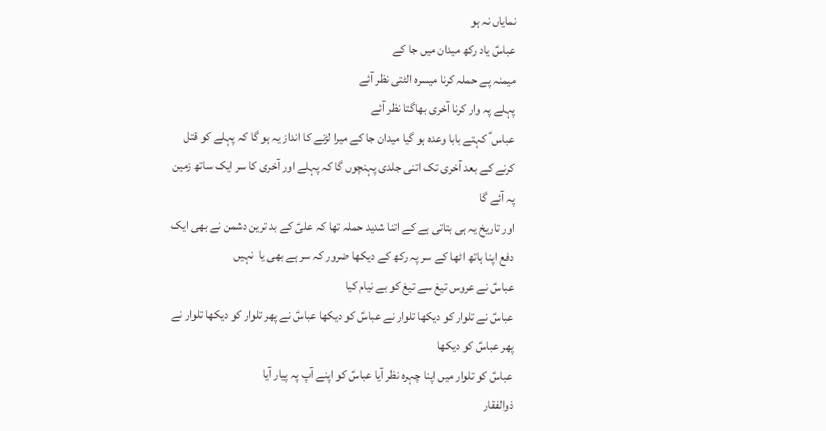نمایاں نہ ہو
عباسؑ یاد رکھ میدان میں جا کے
میمنہ پے حملہ کرنا میسرہ الٹتی نظر آئے
پہلے پہ وار کرنا آخری بھاگتا نظر آئے
عباس ؑ کہتے بابا وعدہ ہو گیا میدان جا کے میرا لڑنے کا انداز یہ ہو گا کہ پہلے کو قتل کرنے کے بعد آخری تک اتنی جلدی پہنچوں گا کہ پہلے اور آخری کا سر ایک ساتھ زمین پہ آئے گا
اور تاریخ یہ ہی بتاتی ہے کے اتنا شدید حملہ تھا کہ علیؑ کے بد ترین دشمن نے بھی ایک دفع اپنا ہاتھ اٹھا کے سر پہ رکھ کے دیکھا ضرور کہ سر ہے بھی یا  نہیں
عباسؑ نے عروس تیغ سے تیغ کو بے نیام کیا
عباسؑ نے تلوار کو دیکھا تلوار نے عباسؑ کو دیکھا عباسؑ نے پھر تلوار کو دیکھا تلوار نے پھر عباسؑ کو دیکھا
عباسؑ کو تلوار میں اپنا چہرہ نظر آیا عباسؑ کو اپنے آپ پہ پیار آیا
ذوالفقار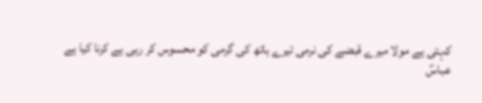کہتی ہے مولا میرے قبضے کی نرمی تیرے ہاتھ کی گرمی کو محسوس کر رہی ہے کرنا کیا ہے
عباسؑ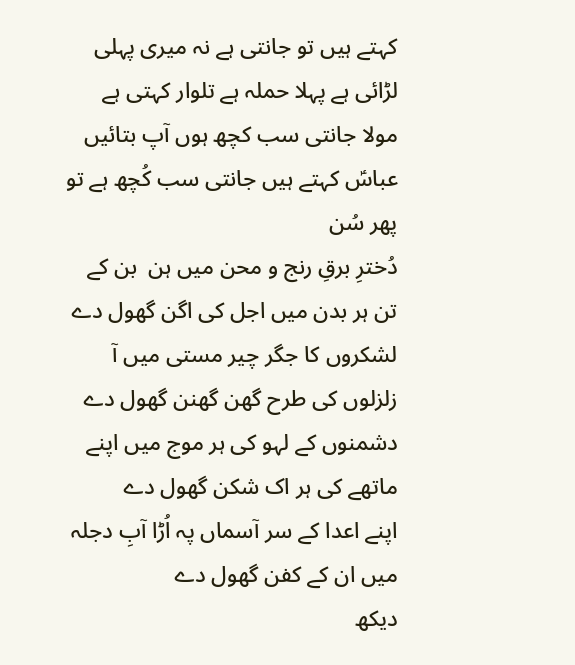کہتے ہیں تو جانتی ہے نہ میری پہلی لڑائی ہے پہلا حملہ ہے تلوار کہتی ہے مولا جانتی سب کچھ ہوں آپ بتائیں
عباسؑ کہتے ہیں جانتی سب کُچھ ہے تو پھر سُن
دُخترِ برقِ رنج و محن میں ہن  بن کے تن ہر بدن میں اجل کی اگن گھول دے
لشکروں کا جگر چیر مستی میں آ زلزلوں کی طرح گھن گھنن گھول دے
دشمنوں کے لہو کی ہر موج میں اپنے ماتھے کی ہر اک شکن گھول دے
اپنے اعدا کے سر آسماں پہ اُڑا آبِ دجلہ میں ان کے کفن گھول دے
دیکھ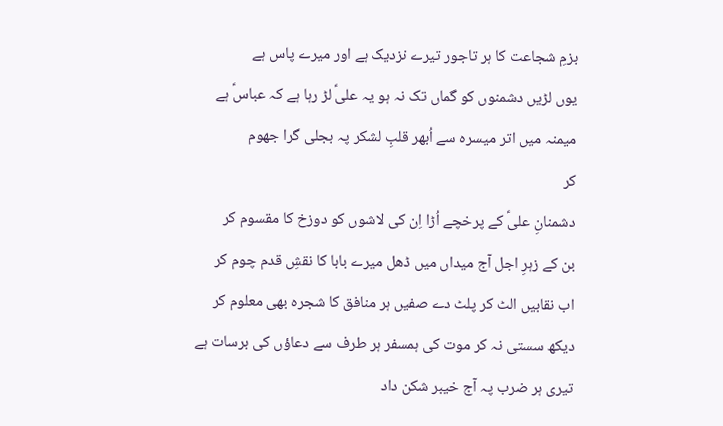بزمِ شجاعت کا ہر تاجور تیرے نزدیک ہے اور میرے پاس ہے
یوں لڑیں دشمنوں کو گماں تک نہ ہو یہ علیؑ لڑ رہا ہے کہ عباسؑ ہے
میمنہ میں اتر میسرہ سے اُبھر قلبِ لشکر پہ بجلی گرا جھوم
کر
دشمنانِ علیؑ کے پرخچے اُڑا اِن کی لاشوں کو دوزخ کا مقسوم کر
بن کے زہرِ اجل آج میداں میں ڈھل میرے بابا کا نقشِ قدم چوم کر
اب نقابیں الٹ کر پلٹ دے صفیں ہر منافق کا شجرہ بھی معلوم کر
دیکھ سستی نہ کر موت کی ہمسفر ہر طرف سے دعاؤں کی برسات ہے
تیری ہر ضرب پہ آج خیبر شکن داد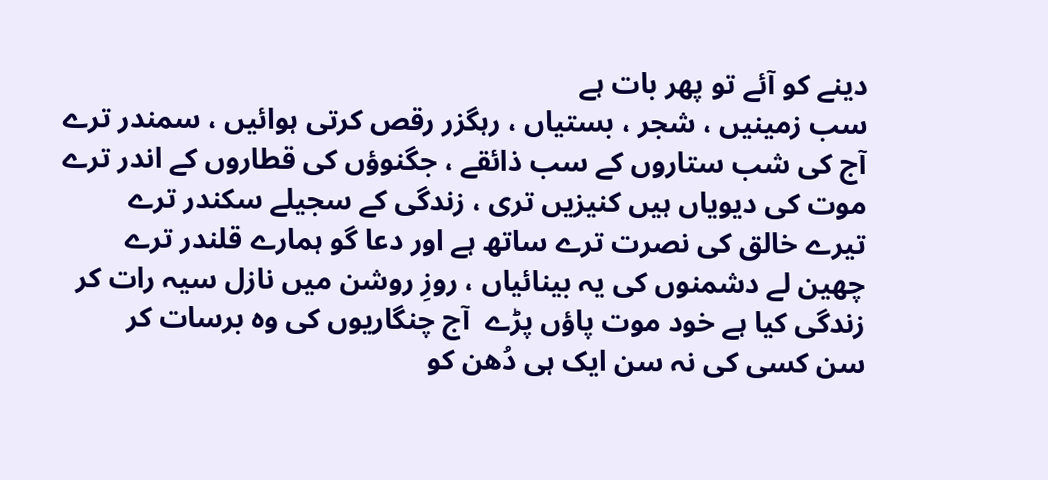دینے کو آئے تو پھر بات ہے
سب زمینیں ، شجر ، بستیاں ، رہگزر رقص کرتی ہوائیں ، سمندر ترے
آج کی شب ستاروں کے سب ذائقے ، جگنوؤں کی قطاروں کے اندر ترے
موت کی دیویاں ہیں کنیزیں تری ، زندگی کے سجیلے سکندر ترے
تیرے خالق کی نصرت ترے ساتھ ہے اور دعا گو ہمارے قلندر ترے
چھین لے دشمنوں کی یہ بینائیاں ، روزِ روشن میں نازل سیہ رات کر
زندگی کیا ہے خود موت پاؤں پڑے  آج چنگاریوں کی وہ برسات کر
سن کسی کی نہ سن ایک ہی دُھن کو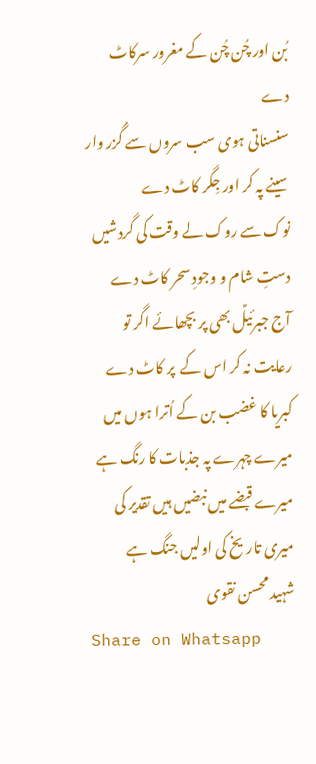بُن اور چُن چُن کے مغرور سرکاٹ دے
سنسناتی ہوی سب سروں سے گُزر وار سینے پہ کر اور جِگر کاٹ دے
نوک سے روک لے وقت کی گردشیں دستِ شام و وجودِ سحر کاٹ دے
آج جبرئیلؑ بھی پر بچھائے اگر تو رعایت نہ کر اس کے  پر کاٹ دے
کبریا کا غضب بن کے اُترا ہوں میں میرے چہرے پہ جذبات کا رنگ ہے
میرے قبضے میں نبضیں ہیں تقدیر کی میری تاریخ کی اولیں جنگ ہے
شہید محسن نقوی
Share on Whatsapp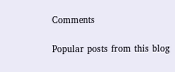Comments

Popular posts from this blog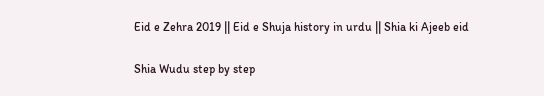Eid e Zehra 2019 || Eid e Shuja history in urdu || Shia ki Ajeeb eid

Shia Wudu step by step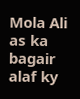Mola Ali as ka bagair alaf ky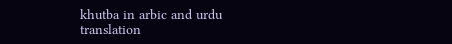khutba in arbic and urdu translation